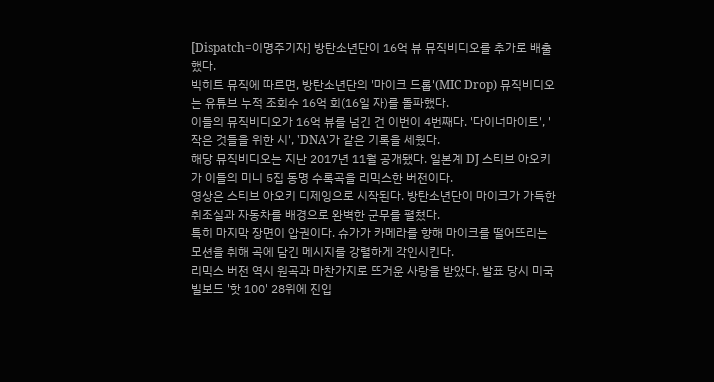[Dispatch=이명주기자] 방탄소년단이 16억 뷰 뮤직비디오를 추가로 배출했다.
빅히트 뮤직에 따르면, 방탄소년단의 '마이크 드롭'(MIC Drop) 뮤직비디오는 유튜브 누적 조회수 16억 회(16일 자)를 돌파했다.
이들의 뮤직비디오가 16억 뷰를 넘긴 건 이번이 4번째다. '다이너마이트', '작은 것들을 위한 시', 'DNA'가 같은 기록을 세웠다.
해당 뮤직비디오는 지난 2017년 11월 공개됐다. 일본계 DJ 스티브 아오키가 이들의 미니 5집 동명 수록곡을 리믹스한 버전이다.
영상은 스티브 아오키 디제잉으로 시작된다. 방탄소년단이 마이크가 가득한 취조실과 자동차를 배경으로 완벽한 군무를 펼쳤다.
특히 마지막 장면이 압권이다. 슈가가 카메라를 향해 마이크를 떨어뜨리는 모션을 취해 곡에 담긴 메시지를 강렬하게 각인시킨다.
리믹스 버전 역시 원곡과 마찬가지로 뜨거운 사랑을 받았다. 발표 당시 미국 빌보드 '핫 100' 28위에 진입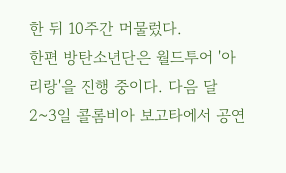한 뒤 10주간 머물렀다.
한편 방탄소년단은 월드투어 '아리랑'을 진행 중이다. 다음 달 2~3일 콜롬비아 보고타에서 공연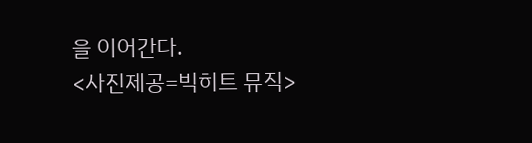을 이어간다.
<사진제공=빅히트 뮤직>